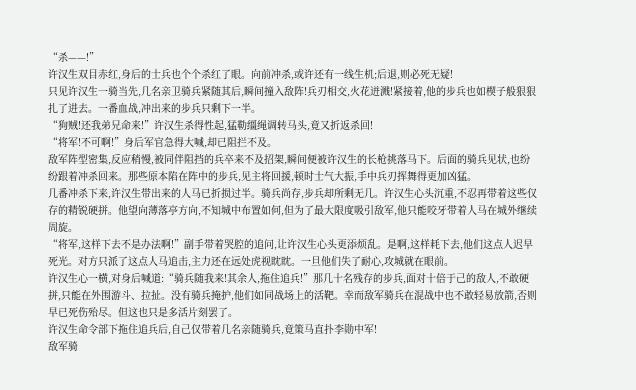“杀——!”
许汉生双目赤红,身后的士兵也个个杀红了眼。向前冲杀,或许还有一线生机;后退,则必死无疑!
只见许汉生一骑当先,几名亲卫骑兵紧随其后,瞬间撞入敌阵!兵刃相交,火花迸溅!紧接着,他的步兵也如楔子般狠狠扎了进去。一番血战,冲出来的步兵只剩下一半。
“狗贼!还我弟兄命来!”许汉生杀得性起,猛勒缰绳调转马头,竟又折返杀回!
“将军!不可啊!”身后军官急得大喊,却已阻拦不及。
敌军阵型密集,反应稍慢,被同伴阻挡的兵卒来不及招架,瞬间便被许汉生的长枪挑落马下。后面的骑兵见状,也纷纷跟着冲杀回来。那些原本陷在阵中的步兵,见主将回援,顿时士气大振,手中兵刃挥舞得更加凶猛。
几番冲杀下来,许汉生带出来的人马已折损过半。骑兵尚存,步兵却所剩无几。许汉生心头沉重,不忍再带着这些仅存的精锐硬拼。他望向薄落亭方向,不知城中布置如何,但为了最大限度吸引敌军,他只能咬牙带着人马在城外继续周旋。
“将军,这样下去不是办法啊!”副手带着哭腔的追问,让许汉生心头更添烦乱。是啊,这样耗下去,他们这点人迟早死光。对方只派了这点人马追击,主力还在远处虎视眈眈。一旦他们失了耐心,攻城就在眼前。
许汉生心一横,对身后喊道:“骑兵随我来!其余人,拖住追兵!”那几十名残存的步兵,面对十倍于己的敌人,不敢硬拼,只能在外围游斗、拉扯。没有骑兵掩护,他们如同战场上的活靶。幸而敌军骑兵在混战中也不敢轻易放箭,否则早已死伤殆尽。但这也只是多活片刻罢了。
许汉生命令部下拖住追兵后,自己仅带着几名亲随骑兵,竟策马直扑李勋中军!
敌军骑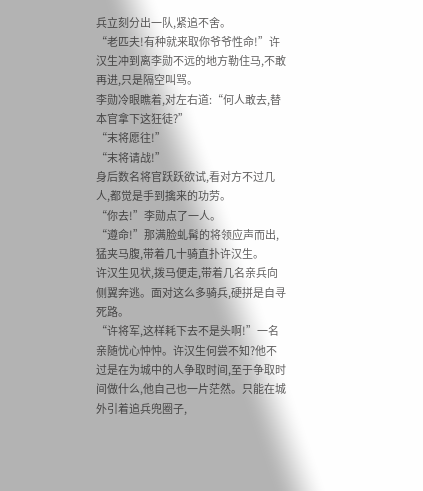兵立刻分出一队,紧追不舍。
“老匹夫!有种就来取你爷爷性命!”许汉生冲到离李勋不远的地方勒住马,不敢再进,只是隔空叫骂。
李勋冷眼瞧着,对左右道:“何人敢去,替本官拿下这狂徒?”
“末将愿往!”
“末将请战!”
身后数名将官跃跃欲试,看对方不过几人,都觉是手到擒来的功劳。
“你去!”李勋点了一人。
“遵命!”那满脸虬髯的将领应声而出,猛夹马腹,带着几十骑直扑许汉生。
许汉生见状,拨马便走,带着几名亲兵向侧翼奔逃。面对这么多骑兵,硬拼是自寻死路。
“许将军,这样耗下去不是头啊!”一名亲随忧心忡忡。许汉生何尝不知?他不过是在为城中的人争取时间,至于争取时间做什么,他自己也一片茫然。只能在城外引着追兵兜圈子,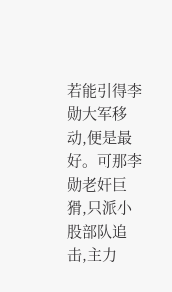若能引得李勋大军移动,便是最好。可那李勋老奸巨猾,只派小股部队追击,主力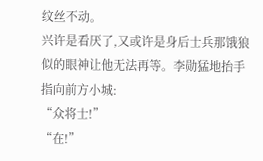纹丝不动。
兴许是看厌了,又或许是身后士兵那饿狼似的眼神让他无法再等。李勋猛地抬手指向前方小城:
“众将士!”
“在!”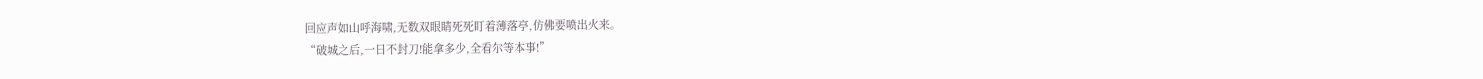回应声如山呼海啸,无数双眼睛死死盯着薄落亭,仿佛要喷出火来。
“破城之后,一日不封刀!能拿多少,全看尔等本事!”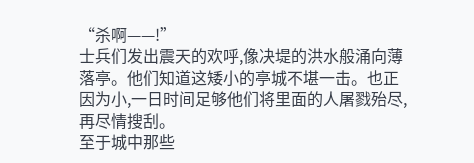“杀啊——!”
士兵们发出震天的欢呼,像决堤的洪水般涌向薄落亭。他们知道这矮小的亭城不堪一击。也正因为小,一日时间足够他们将里面的人屠戮殆尽,再尽情搜刮。
至于城中那些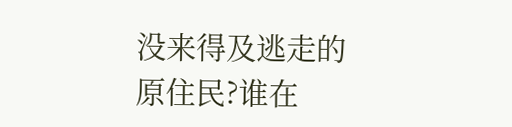没来得及逃走的原住民?谁在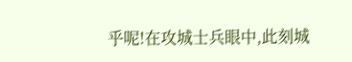乎呢!在攻城士兵眼中,此刻城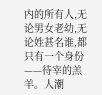内的所有人,无论男女老幼,无论姓甚名谁,都只有一个身份——待宰的羔羊。人潮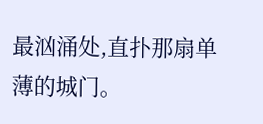最汹涌处,直扑那扇单薄的城门。